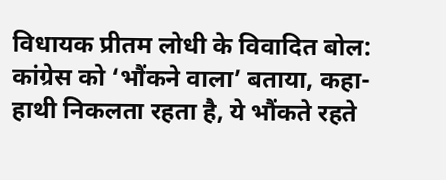विधायक प्रीतम लोधी के विवादित बोल: कांग्रेस को ‘भौंकने वाला’ बताया, कहा- हाथी निकलता रहता है, ये भौंकते रहते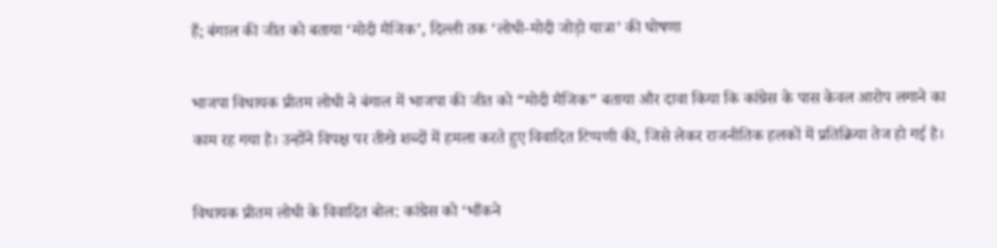हैं; बंगाल की जीत को बताया ‘मोदी मैजिक’, दिल्ली तक ‘लोधी-मोदी जोड़ो यात्रा’ की घोषणा

भाजपा विधायक प्रीतम लोधी ने बंगाल में भाजपा की जीत को “मोदी मैजिक” बताया और दावा किया कि कांग्रेस के पास केवल आरोप लगाने का काम रह गया है। उन्होंने विपक्ष पर तीखे शब्दों में हमला करते हुए विवादित टिप्पणी की, जिसे लेकर राजनीतिक हलकों में प्रतिक्रिया तेज हो गई है।

विधायक प्रीतम लोधी के विवादित बोल: कांग्रेस को ‘भौंकने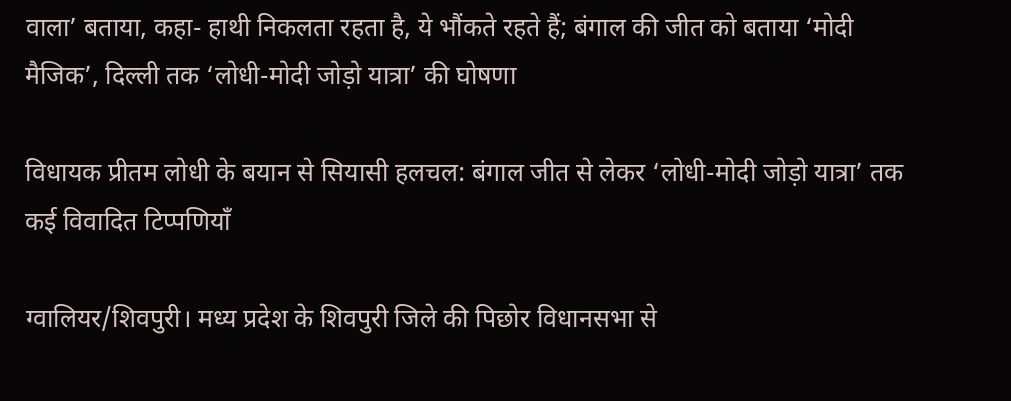वाला’ बताया, कहा- हाथी निकलता रहता है, ये भौंकते रहते हैं; बंगाल की जीत को बताया ‘मोदी मैजिक’, दिल्ली तक ‘लोधी-मोदी जोड़ो यात्रा’ की घोषणा

विधायक प्रीतम लोधी के बयान से सियासी हलचल: बंगाल जीत से लेकर ‘लोधी-मोदी जोड़ो यात्रा’ तक कई विवादित टिप्पणियाँ

ग्वालियर/शिवपुरी। मध्य प्रदेश के शिवपुरी जिले की पिछोर विधानसभा से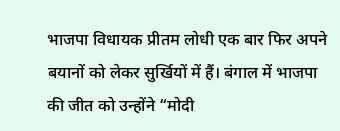भाजपा विधायक प्रीतम लोधी एक बार फिर अपने बयानों को लेकर सुर्खियों में हैं। बंगाल में भाजपा की जीत को उन्होंने “मोदी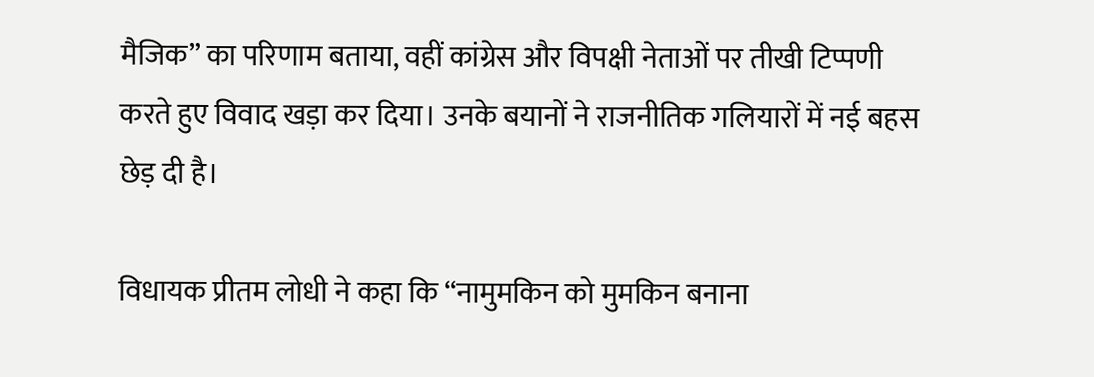मैजिक” का परिणाम बताया, वहीं कांग्रेस और विपक्षी नेताओं पर तीखी टिप्पणी करते हुए विवाद खड़ा कर दिया। उनके बयानों ने राजनीतिक गलियारों में नई बहस छेड़ दी है।

विधायक प्रीतम लोधी ने कहा कि “नामुमकिन को मुमकिन बनाना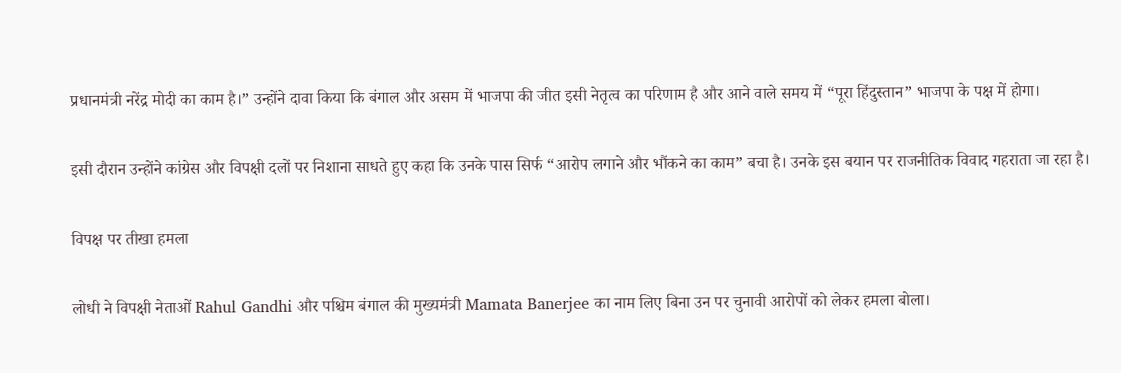प्रधानमंत्री नरेंद्र मोदी का काम है।” उन्होंने दावा किया कि बंगाल और असम में भाजपा की जीत इसी नेतृत्व का परिणाम है और आने वाले समय में “पूरा हिंदुस्तान” भाजपा के पक्ष में होगा।

इसी दौरान उन्होंने कांग्रेस और विपक्षी दलों पर निशाना साधते हुए कहा कि उनके पास सिर्फ “आरोप लगाने और भौंकने का काम” बचा है। उनके इस बयान पर राजनीतिक विवाद गहराता जा रहा है।

विपक्ष पर तीखा हमला

लोधी ने विपक्षी नेताओं Rahul Gandhi और पश्चिम बंगाल की मुख्यमंत्री Mamata Banerjee का नाम लिए बिना उन पर चुनावी आरोपों को लेकर हमला बोला।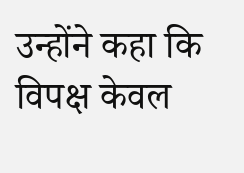उन्होंने कहा कि विपक्ष केवल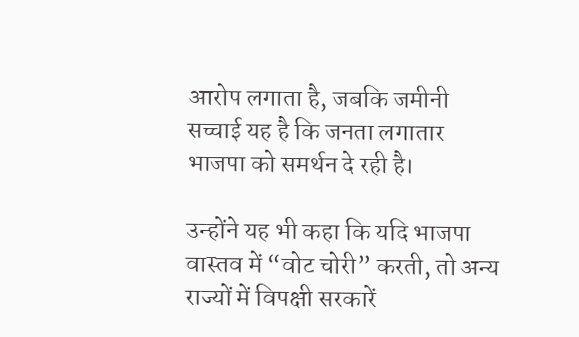आरोप लगाता है, जबकि जमीनी सच्चाई यह है कि जनता लगातार भाजपा को समर्थन दे रही है।

उन्होंने यह भी कहा कि यदि भाजपा वास्तव में “वोट चोरी” करती, तो अन्य राज्यों में विपक्षी सरकारें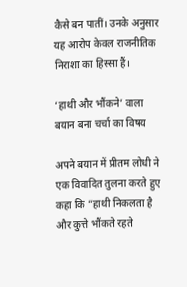कैसे बन पातीं। उनके अनुसार यह आरोप केवल राजनीतिक निराशा का हिस्सा हैं।

‘हाथी और भौंकने’ वाला बयान बना चर्चा का विषय

अपने बयान में प्रीतम लोधी ने एक विवादित तुलना करते हुए कहा कि “हाथी निकलता है और कुत्ते भौंकते रहते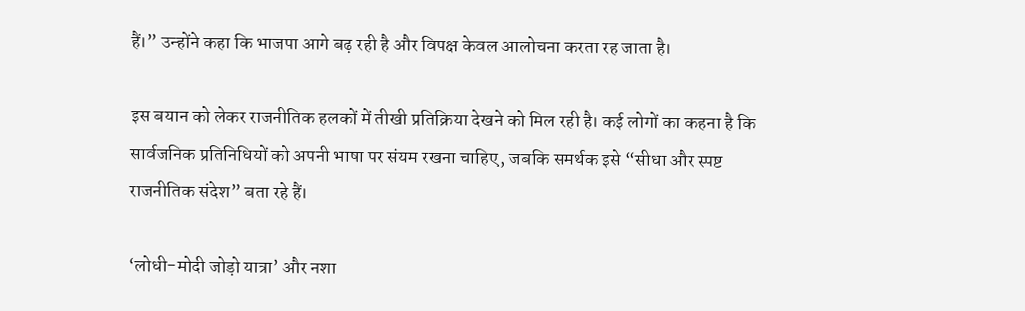हैं।” उन्होंने कहा कि भाजपा आगे बढ़ रही है और विपक्ष केवल आलोचना करता रह जाता है।

इस बयान को लेकर राजनीतिक हलकों में तीखी प्रतिक्रिया देखने को मिल रही है। कई लोगों का कहना है कि सार्वजनिक प्रतिनिधियों को अपनी भाषा पर संयम रखना चाहिए, जबकि समर्थक इसे “सीधा और स्पष्ट राजनीतिक संदेश” बता रहे हैं।

‘लोधी-मोदी जोड़ो यात्रा’ और नशा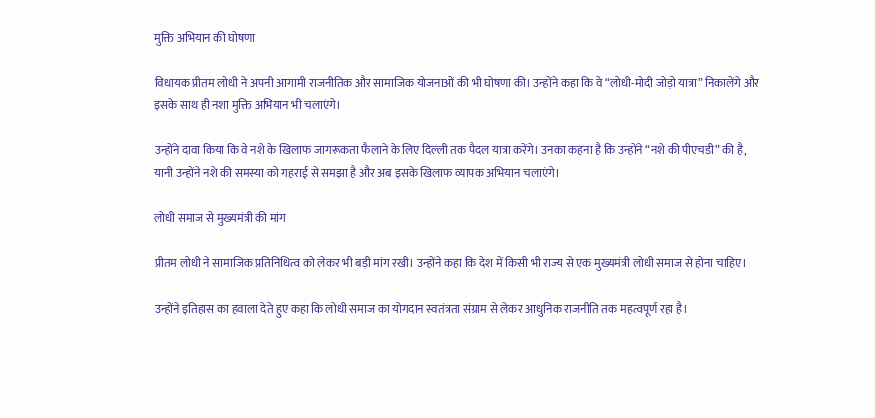मुक्ति अभियान की घोषणा

विधायक प्रीतम लोधी ने अपनी आगामी राजनीतिक और सामाजिक योजनाओं की भी घोषणा की। उन्होंने कहा कि वे “लोधी-मोदी जोड़ो यात्रा” निकालेंगे और इसके साथ ही नशा मुक्ति अभियान भी चलाएंगे।

उन्होंने दावा किया कि वे नशे के खिलाफ जागरूकता फैलाने के लिए दिल्ली तक पैदल यात्रा करेंगे। उनका कहना है कि उन्होंने “नशे की पीएचडी” की है, यानी उन्होंने नशे की समस्या को गहराई से समझा है और अब इसके खिलाफ व्यापक अभियान चलाएंगे।

लोधी समाज से मुख्यमंत्री की मांग

प्रीतम लोधी ने सामाजिक प्रतिनिधित्व को लेकर भी बड़ी मांग रखी। उन्होंने कहा कि देश में किसी भी राज्य से एक मुख्यमंत्री लोधी समाज से होना चाहिए।

उन्होंने इतिहास का हवाला देते हुए कहा कि लोधी समाज का योगदान स्वतंत्रता संग्राम से लेकर आधुनिक राजनीति तक महत्वपूर्ण रहा है।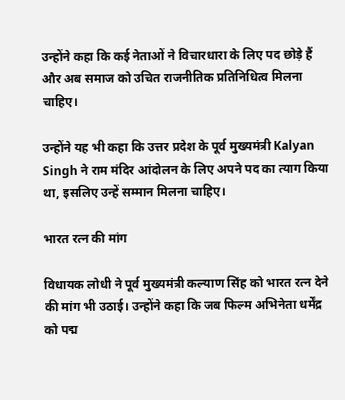उन्होंने कहा कि कई नेताओं ने विचारधारा के लिए पद छोड़े हैं और अब समाज को उचित राजनीतिक प्रतिनिधित्व मिलना चाहिए।

उन्होंने यह भी कहा कि उत्तर प्रदेश के पूर्व मुख्यमंत्री Kalyan Singh ने राम मंदिर आंदोलन के लिए अपने पद का त्याग किया था, इसलिए उन्हें सम्मान मिलना चाहिए।

भारत रत्न की मांग

विधायक लोधी ने पूर्व मुख्यमंत्री कल्याण सिंह को भारत रत्न देने की मांग भी उठाई। उन्होंने कहा कि जब फिल्म अभिनेता धर्मेंद्र को पद्म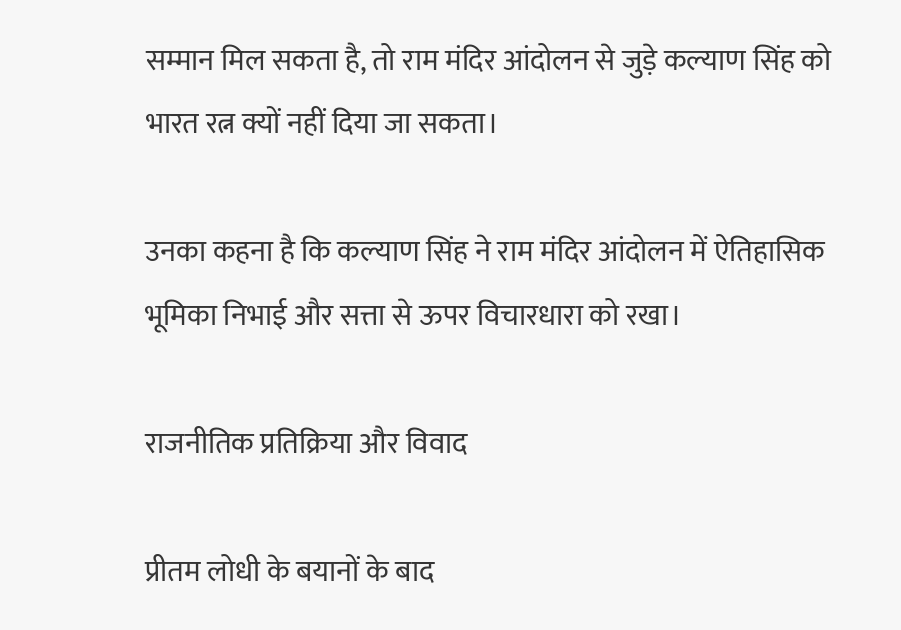सम्मान मिल सकता है, तो राम मंदिर आंदोलन से जुड़े कल्याण सिंह को भारत रत्न क्यों नहीं दिया जा सकता।

उनका कहना है कि कल्याण सिंह ने राम मंदिर आंदोलन में ऐतिहासिक भूमिका निभाई और सत्ता से ऊपर विचारधारा को रखा।

राजनीतिक प्रतिक्रिया और विवाद

प्रीतम लोधी के बयानों के बाद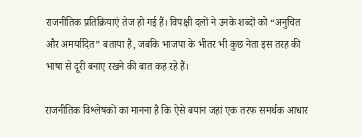राजनीतिक प्रतिक्रियाएं तेज हो गई हैं। विपक्षी दलों ने उनके शब्दों को “अनुचित और अमर्यादित” बताया है, जबकि भाजपा के भीतर भी कुछ नेता इस तरह की भाषा से दूरी बनाए रखने की बात कह रहे हैं।

राजनीतिक विश्लेषकों का मानना है कि ऐसे बयान जहां एक तरफ समर्थक आधार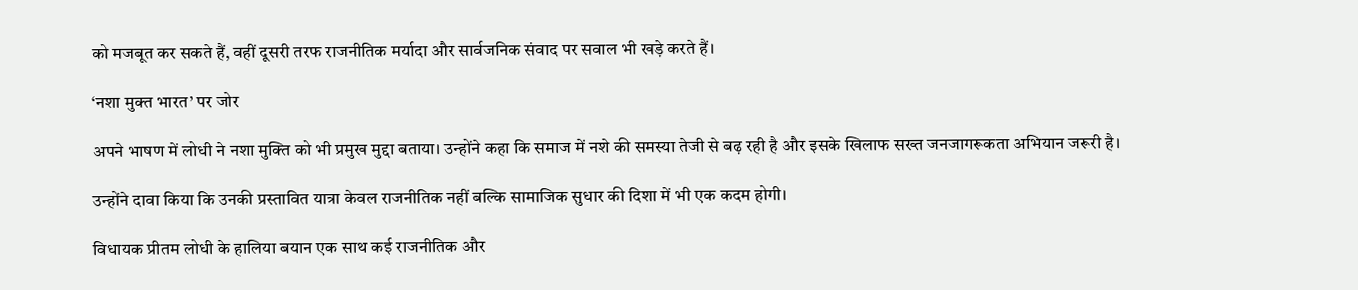को मजबूत कर सकते हैं, वहीं दूसरी तरफ राजनीतिक मर्यादा और सार्वजनिक संवाद पर सवाल भी खड़े करते हैं।

‘नशा मुक्त भारत’ पर जोर

अपने भाषण में लोधी ने नशा मुक्ति को भी प्रमुख मुद्दा बताया। उन्होंने कहा कि समाज में नशे की समस्या तेजी से बढ़ रही है और इसके खिलाफ सख्त जनजागरूकता अभियान जरूरी है।

उन्होंने दावा किया कि उनकी प्रस्तावित यात्रा केवल राजनीतिक नहीं बल्कि सामाजिक सुधार की दिशा में भी एक कदम होगी।

विधायक प्रीतम लोधी के हालिया बयान एक साथ कई राजनीतिक और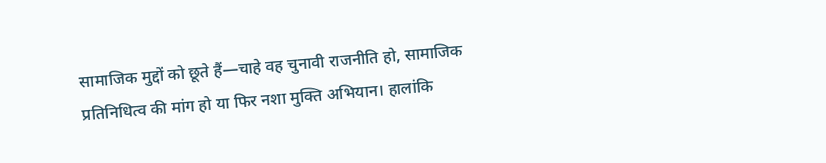सामाजिक मुद्दों को छूते हैं—चाहे वह चुनावी राजनीति हो, सामाजिक प्रतिनिधित्व की मांग हो या फिर नशा मुक्ति अभियान। हालांकि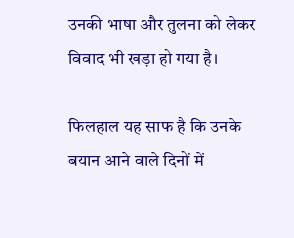उनकी भाषा और तुलना को लेकर विवाद भी खड़ा हो गया है।

फिलहाल यह साफ है कि उनके बयान आने वाले दिनों में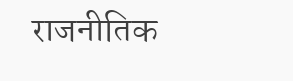राजनीतिक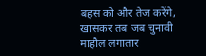बहस को और तेज करेंगे, खासकर तब जब चुनावी माहौल लगातार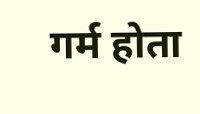गर्म होता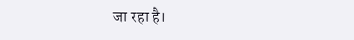जा रहा है।